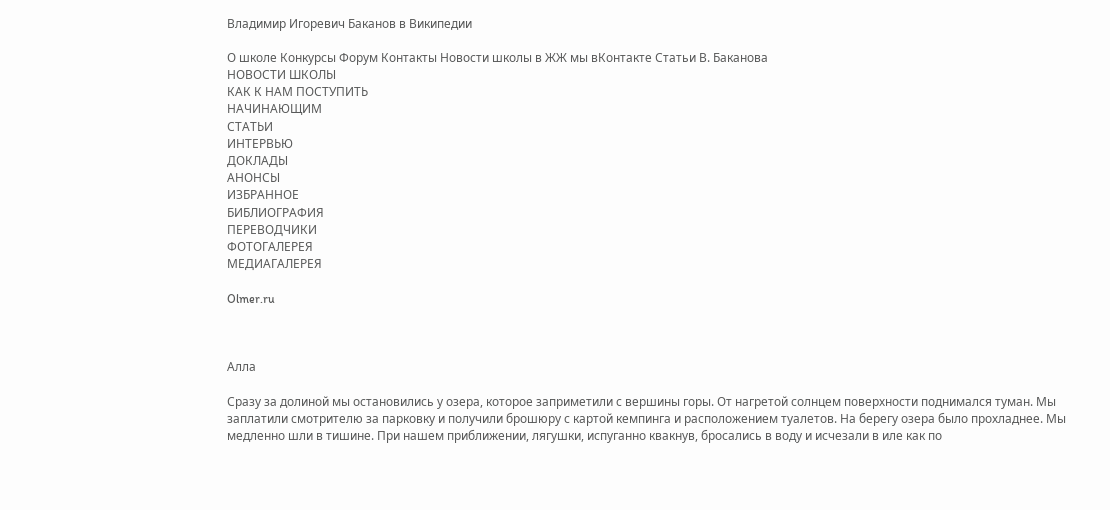Владимир Игоревич Баканов в Википедии

О школе Конкурсы Форум Контакты Новости школы в ЖЖ мы вКонтакте Статьи В. Баканова
НОВОСТИ ШКОЛЫ
КАК К НАМ ПОСТУПИТЬ
НАЧИНАЮЩИМ
СТАТЬИ
ИНТЕРВЬЮ
ДОКЛАДЫ
АНОНСЫ
ИЗБРАННОЕ
БИБЛИОГРАФИЯ
ПЕРЕВОДЧИКИ
ФОТОГАЛЕРЕЯ
МЕДИАГАЛЕРЕЯ

Olmer.ru



Алла

Сразу за долиной мы остановились у озера, которое заприметили с вершины горы. От нагретой солнцем поверхности поднимался туман. Мы заплатили смотрителю за парковку и получили брошюру с картой кемпинга и расположением туалетов. На берегу озера было прохладнее. Мы медленно шли в тишине. При нашем приближении, лягушки, испуганно квакнув, бросались в воду и исчезали в иле как по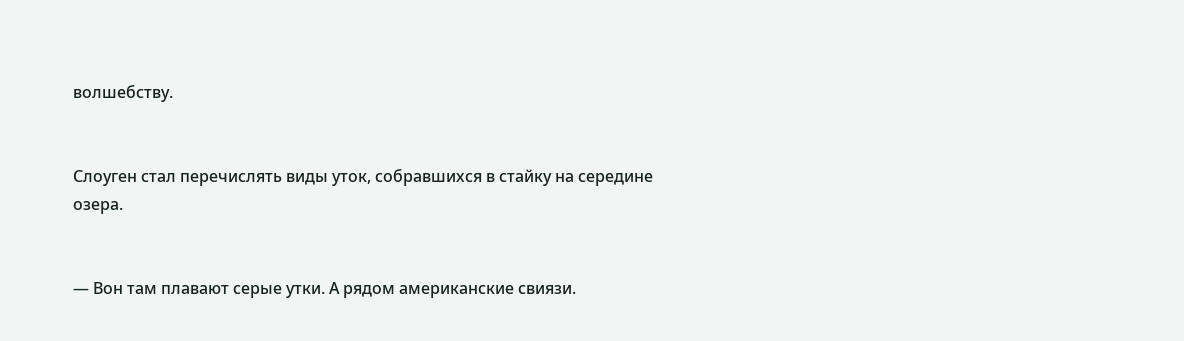волшебству.


Слоуген стал перечислять виды уток, собравшихся в стайку на середине озера.


— Вон там плавают серые утки. А рядом американские свиязи.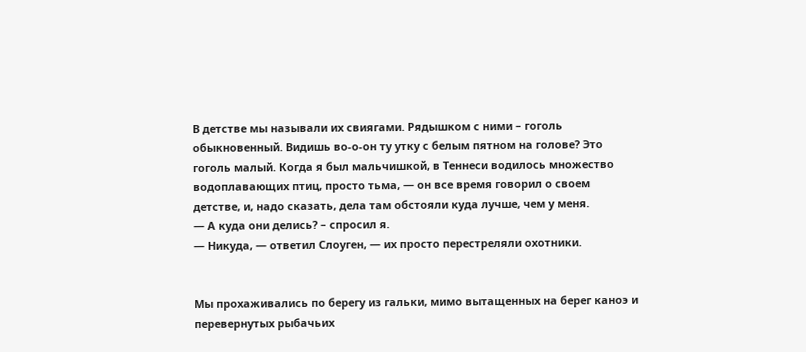В детстве мы называли их свиягами. Рядышком с ними – гоголь обыкновенный. Видишь во-о-он ту утку с белым пятном на голове? Это гоголь малый. Когда я был мальчишкой, в Теннеси водилось множество водоплавающих птиц, просто тьма, — он все время говорил о своем детстве, и, надо сказать, дела там обстояли куда лучше, чем у меня.
— А куда они делись? – спросил я.
— Никуда, — ответил Слоуген, — их просто перестреляли охотники.


Мы прохаживались по берегу из гальки, мимо вытащенных на берег каноэ и перевернутых рыбачьих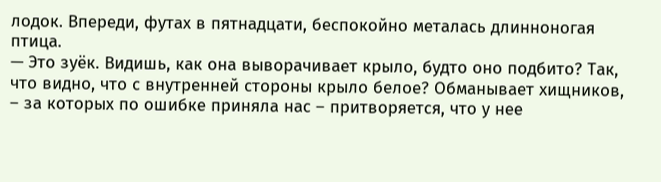лодок. Впереди, футах в пятнадцати, беспокойно металась длинноногая птица.
— Это зуёк. Видишь, как она выворачивает крыло, будто оно подбито? Так, что видно, что с внутренней стороны крыло белое? Обманывает хищников, – за которых по ошибке приняла нас – притворяется, что у нее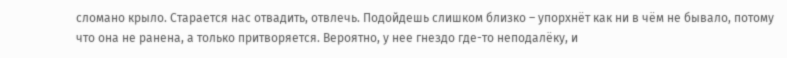сломано крыло. Старается нас отвадить, отвлечь. Подойдешь слишком близко – упорхнёт как ни в чём не бывало, потому что она не ранена, а только притворяется. Вероятно, у нее гнездо где-то неподалёку, и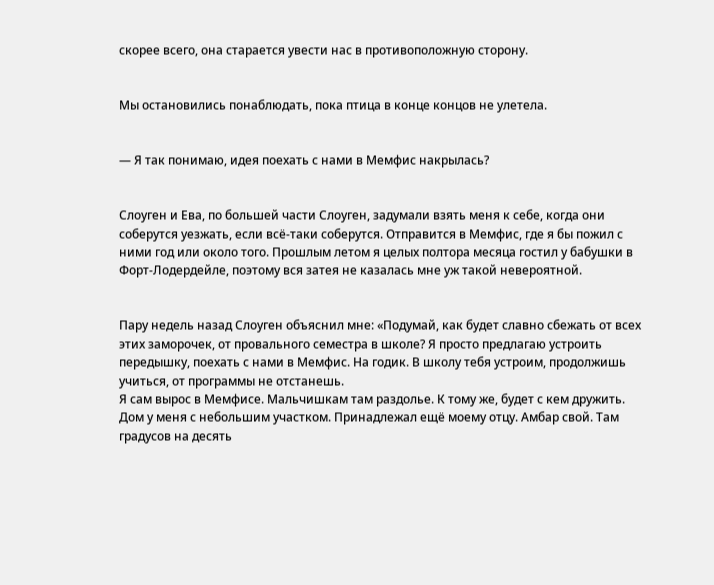скорее всего, она старается увести нас в противоположную сторону.


Мы остановились понаблюдать, пока птица в конце концов не улетела.


— Я так понимаю, идея поехать с нами в Мемфис накрылась?


Слоуген и Ева, по большей части Слоуген, задумали взять меня к себе, когда они соберутся уезжать, если всё-таки соберутся. Отправится в Мемфис, где я бы пожил с ними год или около того. Прошлым летом я целых полтора месяца гостил у бабушки в Форт-Лодердейле, поэтому вся затея не казалась мне уж такой невероятной.


Пару недель назад Слоуген объяснил мне: «Подумай, как будет славно сбежать от всех этих заморочек, от провального семестра в школе? Я просто предлагаю устроить передышку, поехать с нами в Мемфис. На годик. В школу тебя устроим, продолжишь учиться, от программы не отстанешь.
Я сам вырос в Мемфисе. Мальчишкам там раздолье. К тому же, будет с кем дружить. Дом у меня с небольшим участком. Принадлежал ещё моему отцу. Амбар свой. Там градусов на десять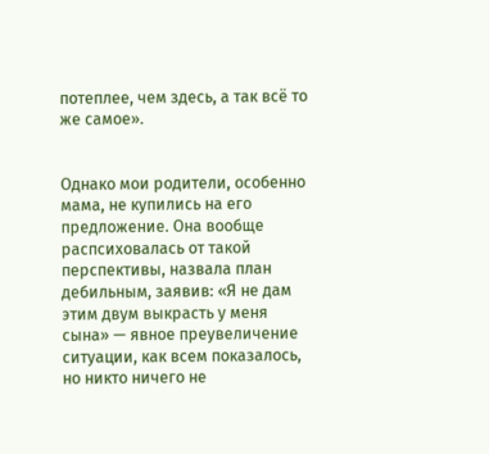потеплее, чем здесь, а так всё то же самое».


Однако мои родители, особенно мама, не купились на его предложение. Она вообще распсиховалась от такой перспективы, назвала план дебильным, заявив: «Я не дам этим двум выкрасть у меня сына» — явное преувеличение ситуации, как всем показалось, но никто ничего не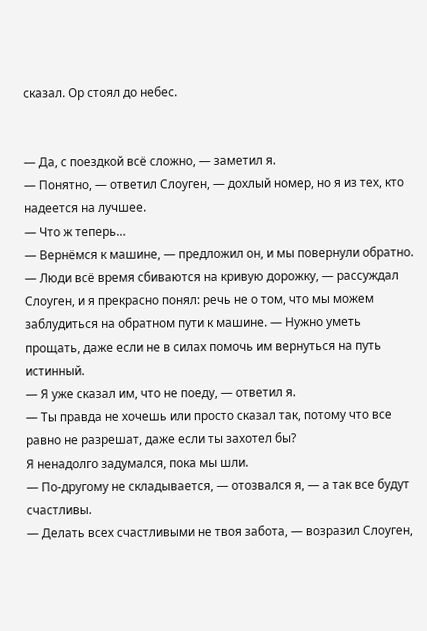сказал. Ор стоял до небес.


— Да, с поездкой всё сложно, — заметил я.
— Понятно, — ответил Слоуген, — дохлый номер, но я из тех, кто надеется на лучшее.
— Что ж теперь…
— Вернёмся к машине, — предложил он, и мы повернули обратно.
— Люди всё время сбиваются на кривую дорожку, — рассуждал Слоуген, и я прекрасно понял: речь не о том, что мы можем заблудиться на обратном пути к машине. — Нужно уметь прощать, даже если не в силах помочь им вернуться на путь истинный.
— Я уже сказал им, что не поеду, — ответил я.
— Ты правда не хочешь или просто сказал так, потому что все равно не разрешат, даже если ты захотел бы?
Я ненадолго задумался, пока мы шли.
— По-другому не складывается, — отозвался я, — а так все будут счастливы.
— Делать всех счастливыми не твоя забота, — возразил Слоуген,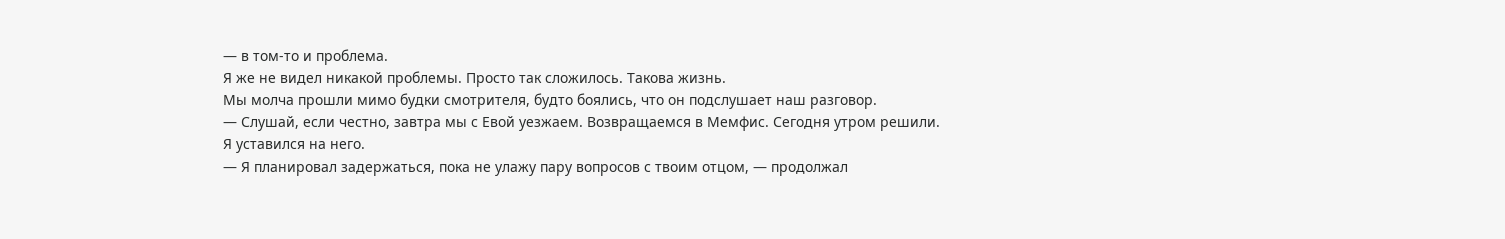— в том-то и проблема.
Я же не видел никакой проблемы. Просто так сложилось. Такова жизнь.
Мы молча прошли мимо будки смотрителя, будто боялись, что он подслушает наш разговор.
— Слушай, если честно, завтра мы с Евой уезжаем. Возвращаемся в Мемфис. Сегодня утром решили.
Я уставился на него.
— Я планировал задержаться, пока не улажу пару вопросов с твоим отцом, — продолжал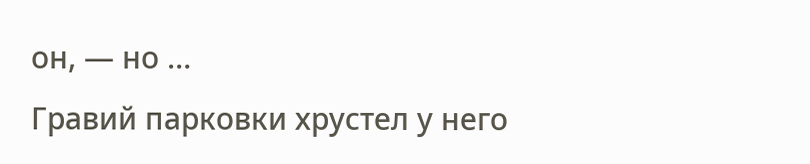он, — но …
Гравий парковки хрустел у него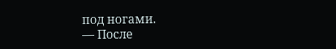под ногами.
— После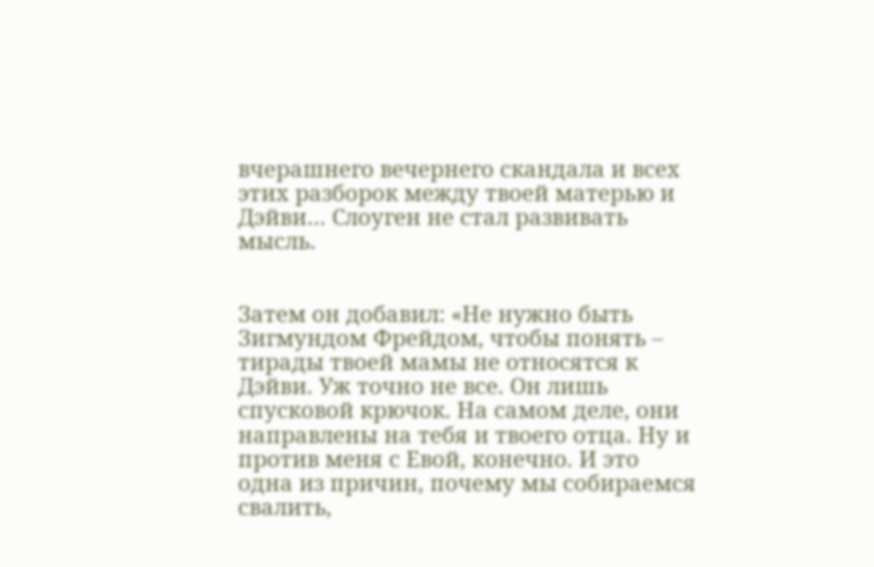вчерашнего вечернего скандала и всех этих разборок между твоей матерью и Дэйви… Слоуген не стал развивать мысль.


Затем он добавил: «Не нужно быть Зигмундом Фрейдом, чтобы понять – тирады твоей мамы не относятся к Дэйви. Уж точно не все. Он лишь спусковой крючок. На самом деле, они направлены на тебя и твоего отца. Ну и против меня с Евой, конечно. И это одна из причин, почему мы собираемся свалить,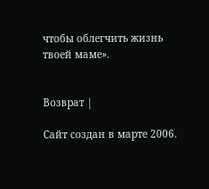чтобы облегчить жизнь твоей маме».


Возврат |

Сайт создан в марте 2006.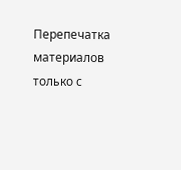Перепечатка материалов только с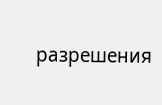разрешения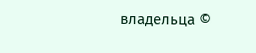владельца ©